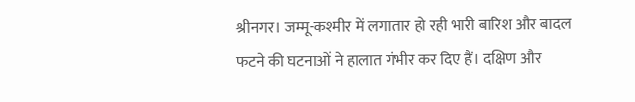श्रीनगर। जम्मू-कश्मीर में लगातार हो रही भारी बारिश और बादल फटने की घटनाओं ने हालात गंभीर कर दिए हैं। दक्षिण और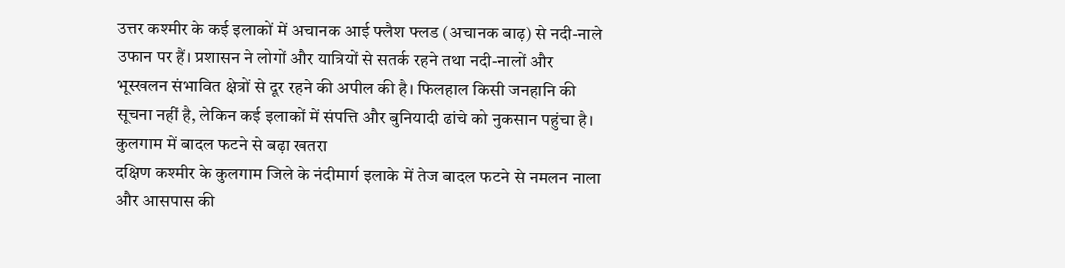उत्तर कश्मीर के कई इलाकों में अचानक आई फ्लैश फ्लड (अचानक बाढ़) से नदी-नाले उफान पर हैं। प्रशासन ने लोगों और यात्रियों से सतर्क रहने तथा नदी-नालों और भूस्खलन संभावित क्षेत्रों से दूर रहने की अपील की है। फिलहाल किसी जनहानि की सूचना नहीं है, लेकिन कई इलाकों में संपत्ति और बुनियादी ढांचे को नुकसान पहुंचा है।
कुलगाम में बादल फटने से बढ़ा खतरा
दक्षिण कश्मीर के कुलगाम जिले के नंदीमार्ग इलाके में तेज बादल फटने से नमलन नाला और आसपास की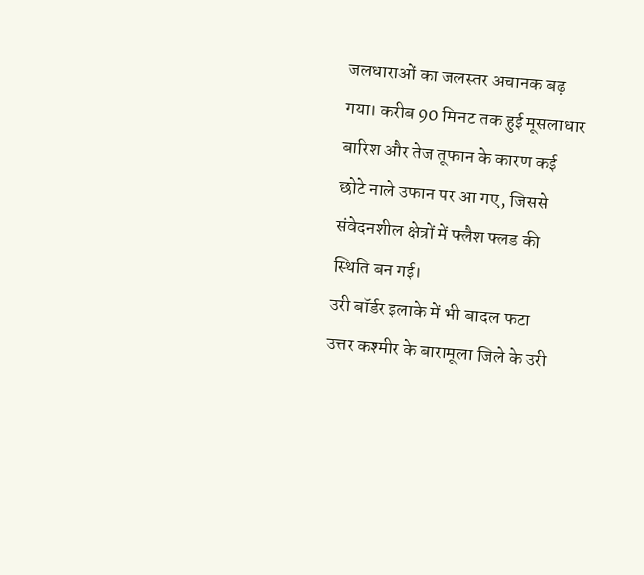जलधाराओं का जलस्तर अचानक बढ़ गया। करीब 90 मिनट तक हुई मूसलाधार बारिश और तेज तूफान के कारण कई छोटे नाले उफान पर आ गए, जिससे संवेदनशील क्षेत्रों में फ्लैश फ्लड की स्थिति बन गई।
उरी बॉर्डर इलाके में भी बादल फटा
उत्तर कश्मीर के बारामूला जिले के उरी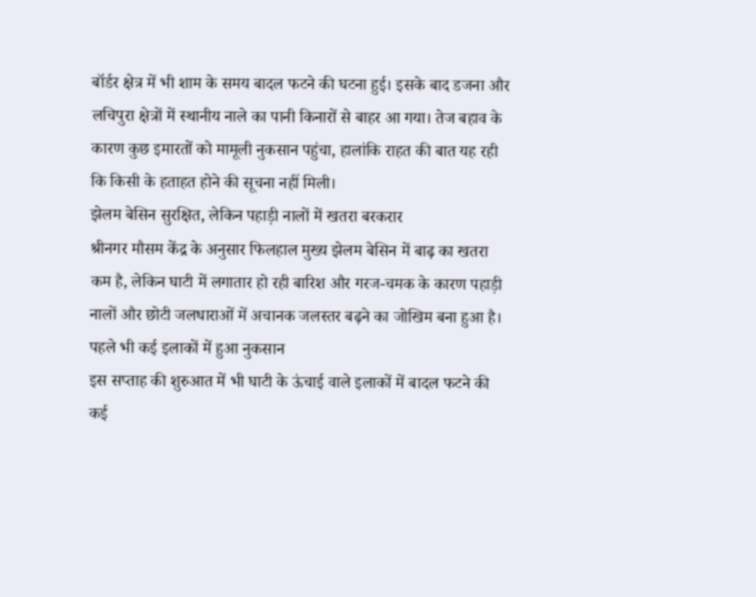बॉर्डर क्षेत्र में भी शाम के समय बादल फटने की घटना हुई। इसके बाद डजना और लचिपुरा क्षेत्रों में स्थानीय नाले का पानी किनारों से बाहर आ गया। तेज बहाव के कारण कुछ इमारतों को मामूली नुकसान पहुंचा, हालांकि राहत की बात यह रही कि किसी के हताहत होने की सूचना नहीं मिली।
झेलम बेसिन सुरक्षित, लेकिन पहाड़ी नालों में खतरा बरकरार
श्रीनगर मौसम केंद्र के अनुसार फिलहाल मुख्य झेलम बेसिन में बाढ़ का खतरा कम है, लेकिन घाटी में लगातार हो रही बारिश और गरज-चमक के कारण पहाड़ी नालों और छोटी जलधाराओं में अचानक जलस्तर बढ़ने का जोखिम बना हुआ है।
पहले भी कई इलाकों में हुआ नुकसान
इस सप्ताह की शुरुआत में भी घाटी के ऊंचाई वाले इलाकों में बादल फटने की कई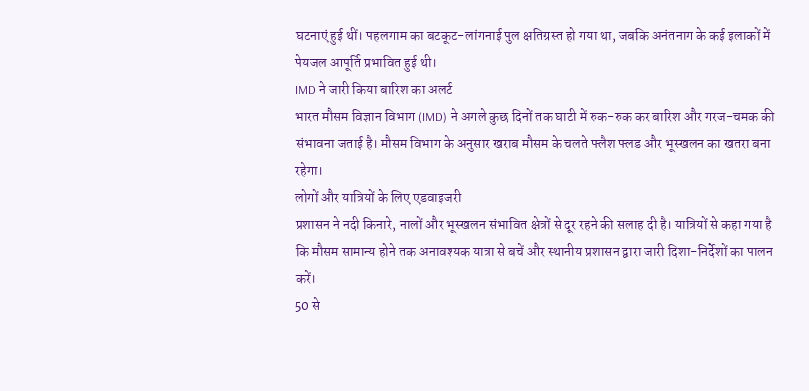घटनाएं हुई थीं। पहलगाम का बटकूट-लांगनाई पुल क्षतिग्रस्त हो गया था, जबकि अनंतनाग के कई इलाकों में पेयजल आपूर्ति प्रभावित हुई थी।
IMD ने जारी किया बारिश का अलर्ट
भारत मौसम विज्ञान विभाग (IMD) ने अगले कुछ दिनों तक घाटी में रुक-रुक कर बारिश और गरज-चमक की संभावना जताई है। मौसम विभाग के अनुसार खराब मौसम के चलते फ्लैश फ्लड और भूस्खलन का खतरा बना रहेगा।
लोगों और यात्रियों के लिए एडवाइजरी
प्रशासन ने नदी किनारे, नालों और भूस्खलन संभावित क्षेत्रों से दूर रहने की सलाह दी है। यात्रियों से कहा गया है कि मौसम सामान्य होने तक अनावश्यक यात्रा से बचें और स्थानीय प्रशासन द्वारा जारी दिशा-निर्देशों का पालन करें।
50 से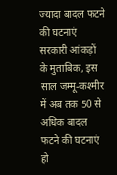ज्यादा बादल फटने की घटनाएं
सरकारी आंकड़ों के मुताबिक, इस साल जम्मू-कश्मीर में अब तक 50 से अधिक बादल फटने की घटनाएं हो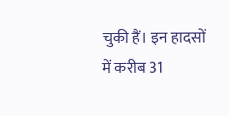चुकी हैं। इन हादसों में करीब 31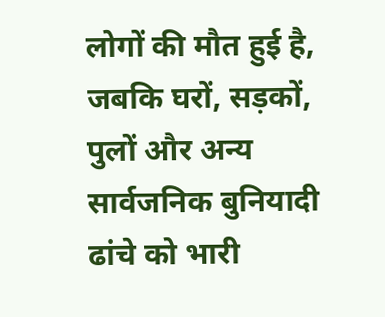लोगों की मौत हुई है, जबकि घरों, सड़कों, पुलों और अन्य सार्वजनिक बुनियादी ढांचे को भारी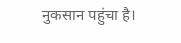नुकसान पहुंचा है।